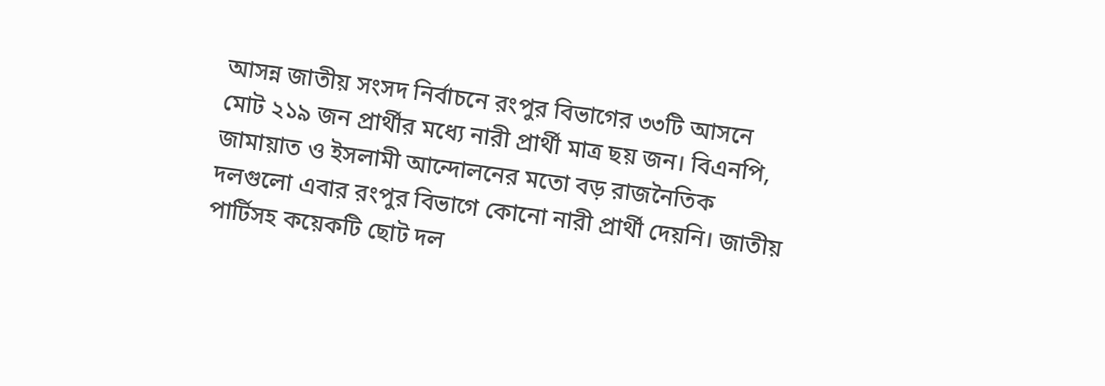আসন্ন জাতীয় সংসদ নির্বাচনে রংপুর বিভাগের ৩৩টি আসনে মোট ২১৯ জন প্রার্থীর মধ্যে নারী প্রার্থী মাত্র ছয় জন। বিএনপি, জামায়াত ও ইসলামী আন্দোলনের মতো বড় রাজনৈতিক দলগুলো এবার রংপুর বিভাগে কোনো নারী প্রার্থী দেয়নি। জাতীয় পার্টিসহ কয়েকটি ছোট দল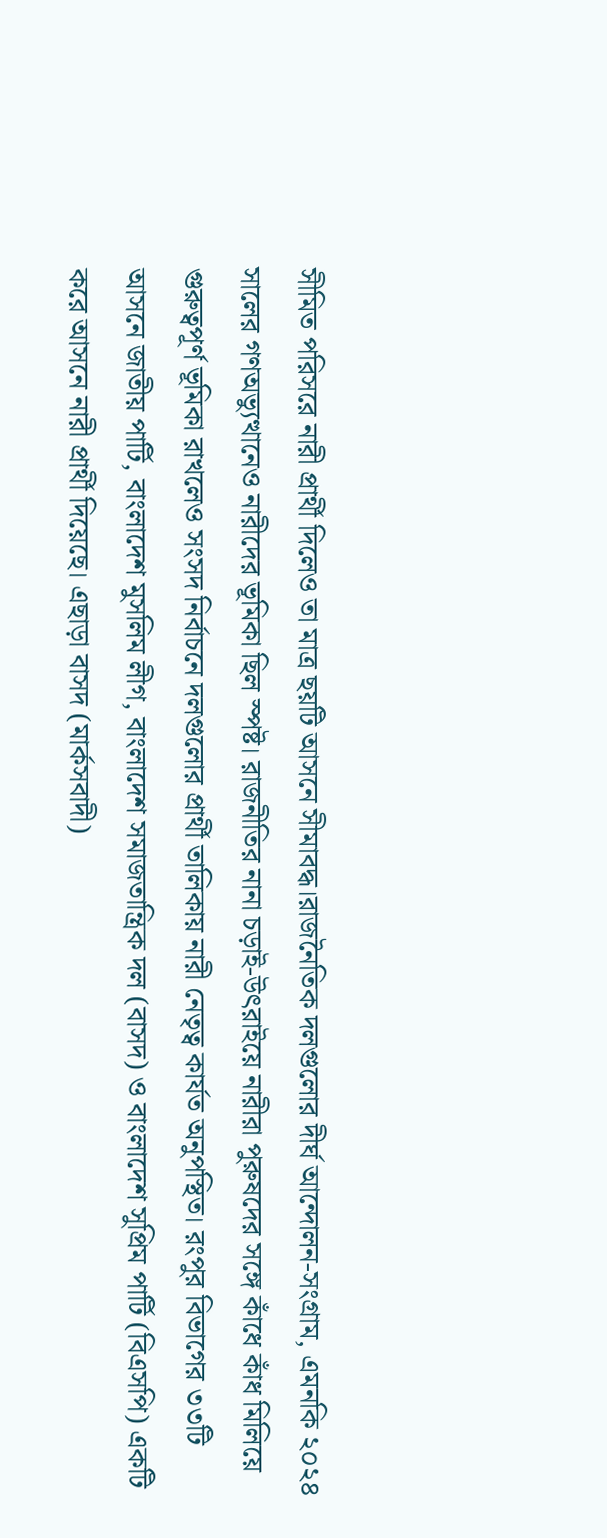সীমিত পরিসরে নারী প্রার্থী দিলেও তা মাত্র ছয়টি আসনে সীমাবদ্ধ।রাজনৈতিক দলগুলোর দীর্ঘ আন্দোলন-সংগ্রাম, এমনকি ২০২৪ সালের গণঅভ্যুত্থানেও নারীদের ভূমিকা ছিল স্পষ্ট। রাজনীতির নানা চড়াই-উৎরাইয়ে নারীরা পুরুষদের সঙ্গে কাঁধে কাঁধ মিলিয়ে গুরুত্বপূর্ণ ভূমিকা রাখলেও সংসদ নির্বাচনে দলগুলোর প্রার্থী তালিকায় নারী নেতৃত্ব কার্যত অনুপস্থিত। রংপুর বিভাগের ৩৩টি আসনে জাতীয় পার্টি, বাংলাদেশ মুসলিম লীগ, বাংলাদেশ সমাজতান্ত্রিক দল (বাসদ) ও বাংলাদেশ সুপ্রিম পার্টি (বিএসপি) একটি করে আসনে নারী প্রার্থী দিয়েছে। এছাড়া বাসদ (মার্কসবাদী)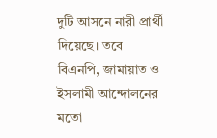দুটি আসনে নারী প্রার্থী দিয়েছে। তবে বিএনপি, জামায়াত ও ইসলামী আন্দোলনের মতো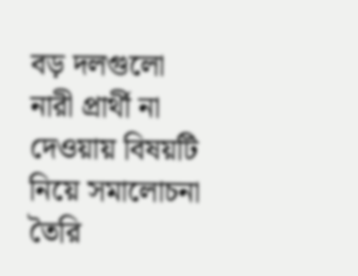বড় দলগুলো নারী প্রার্থী না দেওয়ায় বিষয়টি নিয়ে সমালোচনা তৈরি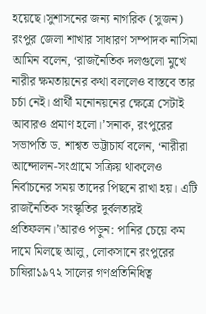হয়েছে।সুশাসনের জন্য নাগরিক (সুজন) রংপুর জেলা শাখার সাধারণ সম্পাদক নাসিমা আমিন বলেন, ‘রাজনৈতিক দলগুলো মুখে নারীর ক্ষমতায়নের কথা বললেও বাস্তবে তার চর্চা নেই। প্রার্থী মনোনয়নের ক্ষেত্রে সেটাই আবারও প্রমাণ হলো।’সনাক, রংপুরের সভাপতি ড. শাশ্বত ভট্টাচার্য বলেন, ‘নারীরা আন্দোলন-সংগ্রামে সক্রিয় থাকলেও নির্বাচনের সময় তাদের পিছনে রাখা হয়। এটি রাজনৈতিক সংস্কৃতির দুর্বলতারই প্রতিফলন।’আরও পড়ুন: পানির চেয়ে কম দামে মিলছে আলু, লোকসানে রংপুরের চাষিরা১৯৭২ সালের গণপ্রতিনিধিত্ব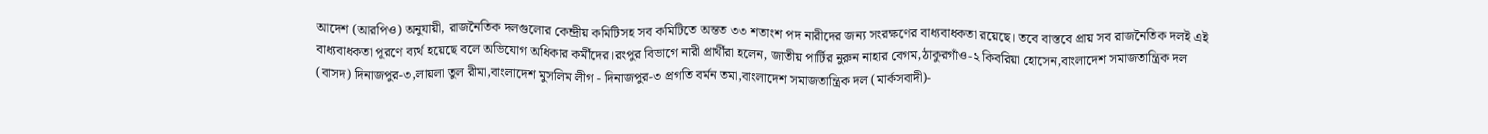আদেশ (আরপিও) অনুযায়ী, রাজনৈতিক দলগুলোর কেন্দ্রীয় কমিটিসহ সব কমিটিতে অন্তত ৩৩ শতাংশ পদ নারীদের জন্য সংরক্ষণের বাধ্যবাধকতা রয়েছে। তবে বাস্তবে প্রায় সব রাজনৈতিক দলই এই বাধ্যবাধকতা পূরণে ব্যর্থ হয়েছে বলে অভিযোগ অধিকার কর্মীদের।রংপুর বিভাগে নারী প্রার্থীরা হলেন, জাতীয় পার্টির নুরুন নাহার বেগম,ঠাকুরগাঁও-২ কিবরিয়া হোসেন,বাংলাদেশ সমাজতান্ত্রিক দল (বাসদ) দিনাজপুর-৩,লায়লা তুল রীমা,বাংলাদেশ মুসলিম লীগ - দিনাজপুর-৩ প্রগতি বর্মন তমা,বাংলাদেশ সমাজতান্ত্রিক দল (মার্কসবাদী)-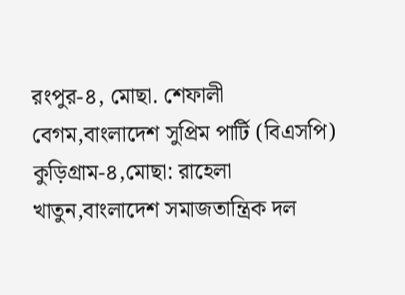রংপুর-৪, মোছা. শেফালী বেগম,বাংলাদেশ সুপ্রিম পার্টি (বিএসপি) কুড়িগ্রাম-৪,মোছা: রাহেলা খাতুন,বাংলাদেশ সমাজতান্ত্রিক দল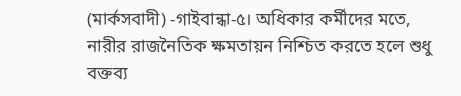(মার্কসবাদী) -গাইবান্ধা-৫। অধিকার কর্মীদের মতে, নারীর রাজনৈতিক ক্ষমতায়ন নিশ্চিত করতে হলে শুধু বক্তব্য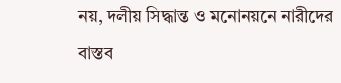নয়, দলীয় সিদ্ধান্ত ও মনোনয়নে নারীদের বাস্তব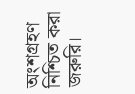অংশগ্রহণ নিশ্চিত করা জরুরি।